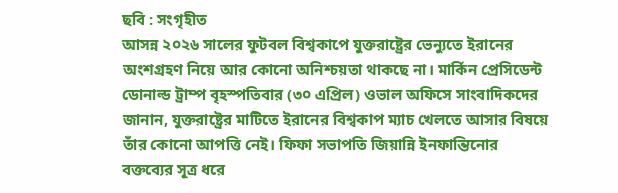ছবি : সংগৃহীত
আসন্ন ২০২৬ সালের ফুটবল বিশ্বকাপে যুক্তরাষ্ট্রের ভেন্যুতে ইরানের অংশগ্রহণ নিয়ে আর কোনো অনিশ্চয়তা থাকছে না। মার্কিন প্রেসিডেন্ট ডোনাল্ড ট্রাম্প বৃহস্পতিবার (৩০ এপ্রিল) ওভাল অফিসে সাংবাদিকদের জানান, যুক্তরাষ্ট্রের মাটিতে ইরানের বিশ্বকাপ ম্যাচ খেলতে আসার বিষয়ে তাঁর কোনো আপত্তি নেই। ফিফা সভাপতি জিয়ান্নি ইনফান্তিনোর বক্তব্যের সূত্র ধরে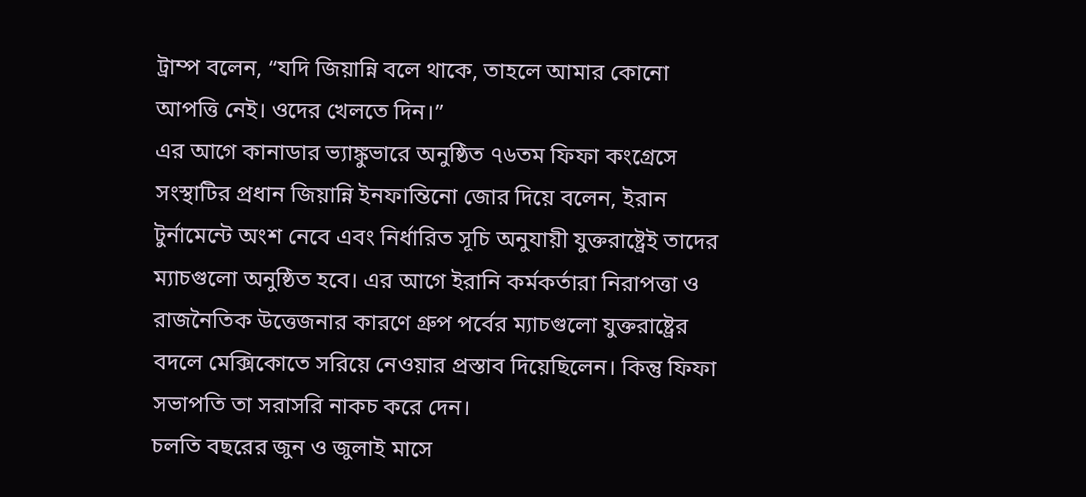ট্রাম্প বলেন, “যদি জিয়ান্নি বলে থাকে, তাহলে আমার কোনো আপত্তি নেই। ওদের খেলতে দিন।”
এর আগে কানাডার ভ্যাঙ্কুভারে অনুষ্ঠিত ৭৬তম ফিফা কংগ্রেসে সংস্থাটির প্রধান জিয়ান্নি ইনফান্তিনো জোর দিয়ে বলেন, ইরান টুর্নামেন্টে অংশ নেবে এবং নির্ধারিত সূচি অনুযায়ী যুক্তরাষ্ট্রেই তাদের ম্যাচগুলো অনুষ্ঠিত হবে। এর আগে ইরানি কর্মকর্তারা নিরাপত্তা ও রাজনৈতিক উত্তেজনার কারণে গ্রুপ পর্বের ম্যাচগুলো যুক্তরাষ্ট্রের বদলে মেক্সিকোতে সরিয়ে নেওয়ার প্রস্তাব দিয়েছিলেন। কিন্তু ফিফা সভাপতি তা সরাসরি নাকচ করে দেন।
চলতি বছরের জুন ও জুলাই মাসে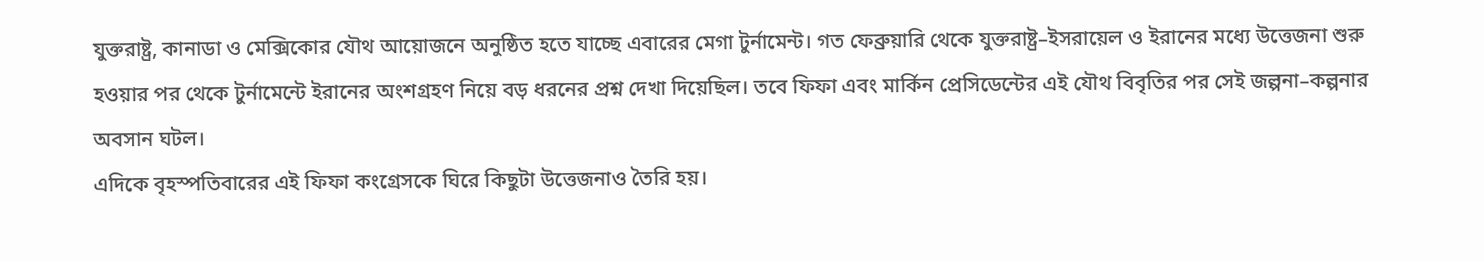যুক্তরাষ্ট্র, কানাডা ও মেক্সিকোর যৌথ আয়োজনে অনুষ্ঠিত হতে যাচ্ছে এবারের মেগা টুর্নামেন্ট। গত ফেব্রুয়ারি থেকে যুক্তরাষ্ট্র–ইসরায়েল ও ইরানের মধ্যে উত্তেজনা শুরু হওয়ার পর থেকে টুর্নামেন্টে ইরানের অংশগ্রহণ নিয়ে বড় ধরনের প্রশ্ন দেখা দিয়েছিল। তবে ফিফা এবং মার্কিন প্রেসিডেন্টের এই যৌথ বিবৃতির পর সেই জল্পনা–কল্পনার অবসান ঘটল।
এদিকে বৃহস্পতিবারের এই ফিফা কংগ্রেসকে ঘিরে কিছুটা উত্তেজনাও তৈরি হয়।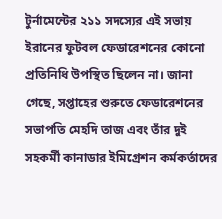টুর্নামেন্টের ২১১ সদস্যের এই সভায় ইরানের ফুটবল ফেডারেশনের কোনো প্রতিনিধি উপস্থিত ছিলেন না। জানা গেছে, সপ্তাহের শুরুতে ফেডারেশনের সভাপতি মেহদি তাজ এবং তাঁর দুই সহকর্মী কানাডার ইমিগ্রেশন কর্মকর্তাদের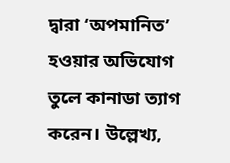দ্বারা ‘অপমানিত’ হওয়ার অভিযোগ তুলে কানাডা ত্যাগ করেন। উল্লেখ্য,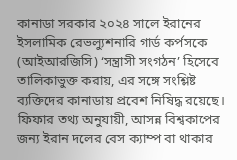কানাডা সরকার ২০২৪ সালে ইরানের ইসলামিক রেভল্যুশনারি গার্ড কর্পসকে (আইআরজিসি) ‘সন্ত্রাসী সংগঠন’ হিসেবে তালিকাভুক্ত করায়, এর সঙ্গে সংশ্লিষ্ট ব্যক্তিদের কানাডায় প্রবেশ নিষিদ্ধ রয়েছে।
ফিফার তথ্য অনুযায়ী, আসন্ন বিশ্বকাপের জন্য ইরান দলের বেস ক্যাম্প বা থাকার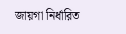জায়গা নির্ধারিত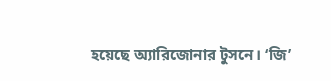হয়েছে অ্যারিজোনার টুসনে। ‘জি’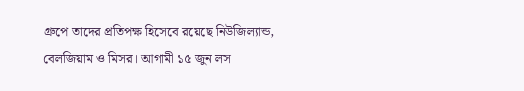গ্রুপে তাদের প্রতিপক্ষ হিসেবে রয়েছে নিউজিল্যান্ড, বেলজিয়াম ও মিসর। আগামী ১৫ জুন লস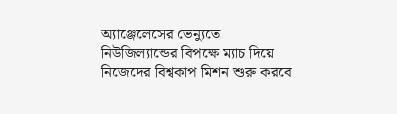অ্যাঞ্জেলেসের ভেন্যুতে নিউজিল্যান্ডের বিপক্ষে ম্যাচ দিয়ে নিজেদের বিশ্বকাপ মিশন শুরু করবে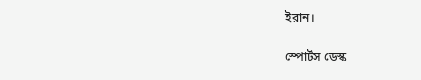ইরান।

স্পোর্টস ডেস্ক